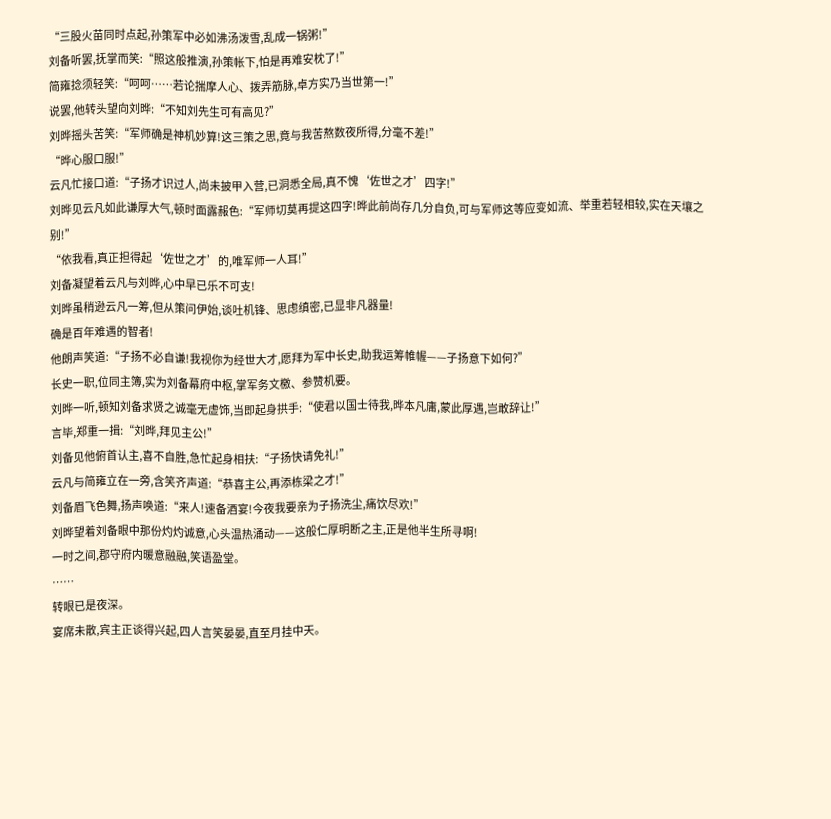“三股火苗同时点起,孙策军中必如沸汤泼雪,乱成一锅粥!”
刘备听罢,抚掌而笑:“照这般推演,孙策帐下,怕是再难安枕了!”
简雍捻须轻笑:“呵呵……若论揣摩人心、拨弄筋脉,卓方实乃当世第一!”
说罢,他转头望向刘晔:“不知刘先生可有高见?”
刘晔摇头苦笑:“军师确是神机妙算!这三策之思,竟与我苦熬数夜所得,分毫不差!”
“晔心服口服!”
云凡忙接口道:“子扬才识过人,尚未披甲入营,已洞悉全局,真不愧‘佐世之才’四字!”
刘晔见云凡如此谦厚大气,顿时面露赧色:“军师切莫再提这四字!晔此前尚存几分自负,可与军师这等应变如流、举重若轻相较,实在天壤之别!”
“依我看,真正担得起‘佐世之才’的,唯军师一人耳!”
刘备凝望着云凡与刘晔,心中早已乐不可支!
刘晔虽稍逊云凡一筹,但从策问伊始,谈吐机锋、思虑缜密,已显非凡器量!
确是百年难遇的智者!
他朗声笑道:“子扬不必自谦!我视你为经世大才,愿拜为军中长史,助我运筹帷幄——子扬意下如何?”
长史一职,位同主簿,实为刘备幕府中枢,掌军务文檄、参赞机要。
刘晔一听,顿知刘备求贤之诚毫无虚饰,当即起身拱手:“使君以国士待我,晔本凡庸,蒙此厚遇,岂敢辞让!”
言毕,郑重一揖:“刘晔,拜见主公!”
刘备见他俯首认主,喜不自胜,急忙起身相扶:“子扬快请免礼!”
云凡与简雍立在一旁,含笑齐声道:“恭喜主公,再添栋梁之才!”
刘备眉飞色舞,扬声唤道:“来人!速备酒宴!今夜我要亲为子扬洗尘,痛饮尽欢!”
刘晔望着刘备眼中那份灼灼诚意,心头温热涌动——这般仁厚明断之主,正是他半生所寻啊!
一时之间,郡守府内暖意融融,笑语盈堂。
……
转眼已是夜深。
宴席未散,宾主正谈得兴起,四人言笑晏晏,直至月挂中天。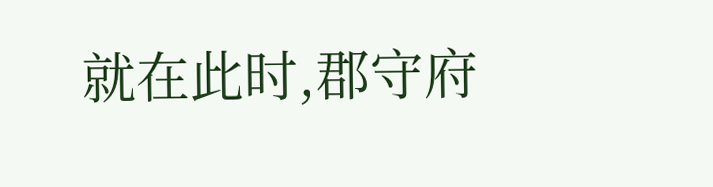就在此时,郡守府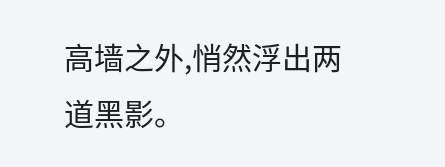高墙之外,悄然浮出两道黑影。